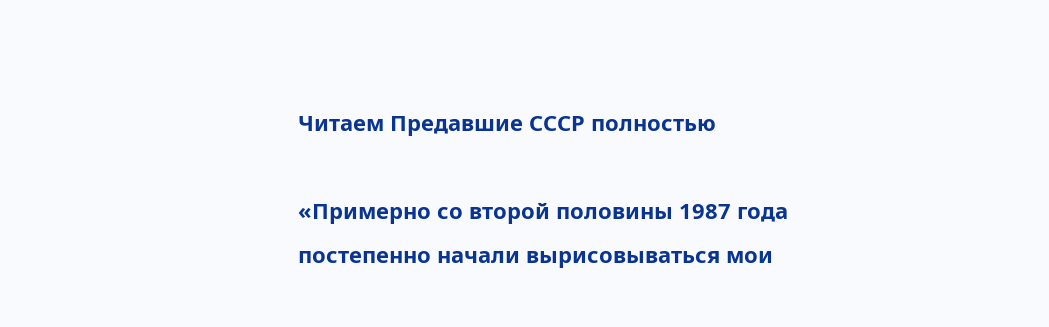Читаем Предавшие СССР полностью

«Примерно со второй половины 1987 года постепенно начали вырисовываться мои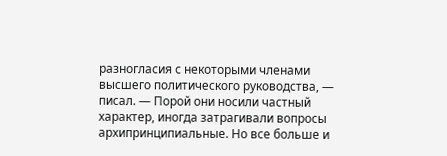разногласия с некоторыми членами высшего политического руководства, — писал. — Порой они носили частный характер, иногда затрагивали вопросы архипринципиальные. Но все больше и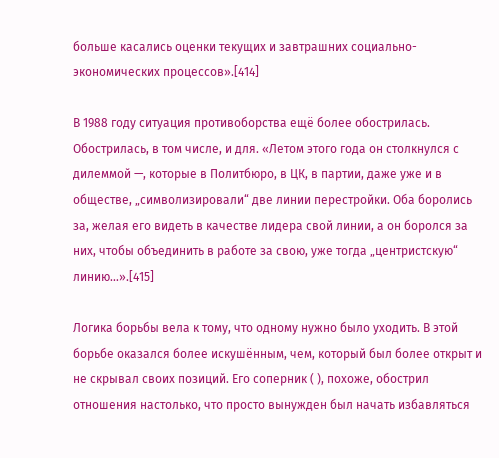больше касались оценки текущих и завтрашних социально-экономических процессов».[414]

В 1988 году ситуация противоборства ещё более обострилась. Обострилась, в том числе, и для. «Летом этого года он столкнулся с дилеммой —, которые в Политбюро, в ЦК, в партии, даже уже и в обществе, „символизировали“ две линии перестройки. Оба боролись за, желая его видеть в качестве лидера свой линии, а он боролся за них, чтобы объединить в работе за свою, уже тогда „центристскую“ линию…».[415]

Логика борьбы вела к тому, что одному нужно было уходить. В этой борьбе оказался более искушённым, чем, который был более открыт и не скрывал своих позиций. Его соперник ( ), похоже, обострил отношения настолько, что просто вынужден был начать избавляться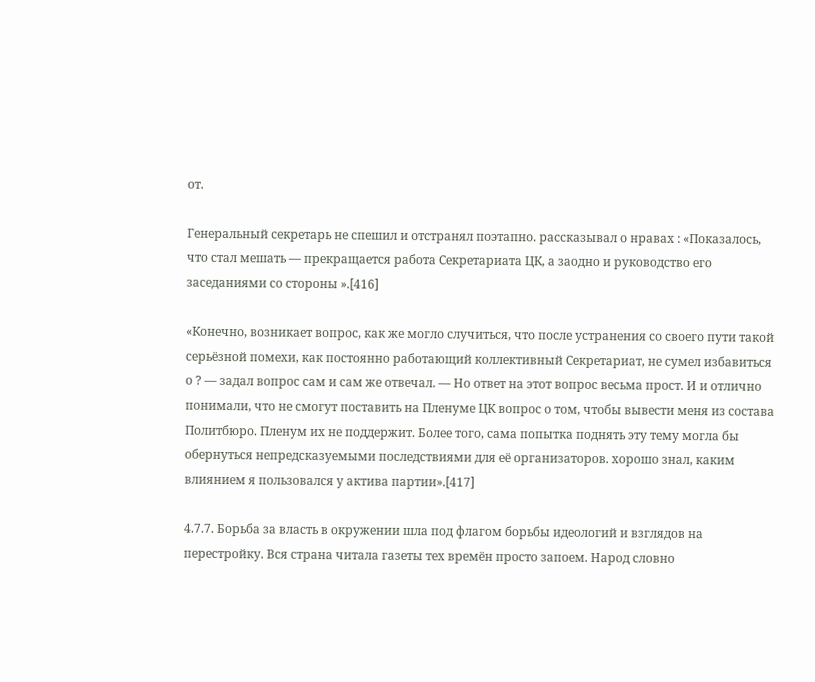от.

Генеральный секретарь не спешил и отстранял поэтапно. рассказывал о нравах : «Показалось, что стал мешать — прекращается работа Секретариата ЦК, а заодно и руководство его заседаниями со стороны ».[416]

«Конечно, возникает вопрос, как же могло случиться, что после устранения со своего пути такой серьёзной помехи, как постоянно работающий коллективный Секретариат, не сумел избавиться о ? — задал вопрос сам и сам же отвечал. — Но ответ на этот вопрос весьма прост. И и отлично понимали, что не смогут поставить на Пленуме ЦК вопрос о том, чтобы вывести меня из состава Политбюро. Пленум их не поддержит. Более того, сама попытка поднять эту тему могла бы обернуться непредсказуемыми последствиями для её организаторов. хорошо знал, каким влиянием я пользовался у актива партии».[417]

4.7.7. Борьба за власть в окружении шла под флагом борьбы идеологий и взглядов на перестройку. Вся страна читала газеты тех времён просто запоем. Народ словно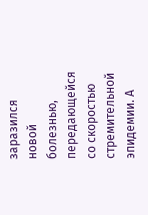заразился новой болезнью, передающейся со скоростью стремительной эпидемии. А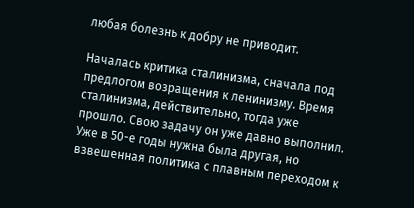любая болезнь к добру не приводит.

Началась критика сталинизма, сначала под предлогом возращения к ленинизму. Время сталинизма, действительно, тогда уже прошло. Свою задачу он уже давно выполнил. Уже в 50-е годы нужна была другая, но взвешенная политика с плавным переходом к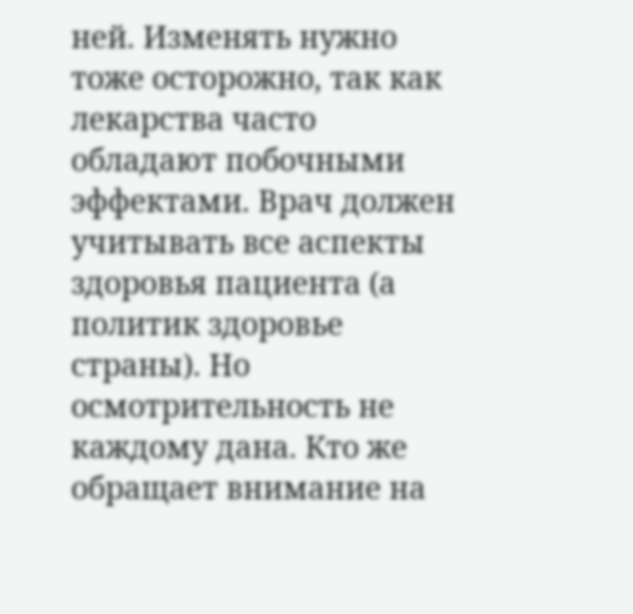ней. Изменять нужно тоже осторожно, так как лекарства часто обладают побочными эффектами. Врач должен учитывать все аспекты здоровья пациента (а политик здоровье страны). Но осмотрительность не каждому дана. Кто же обращает внимание на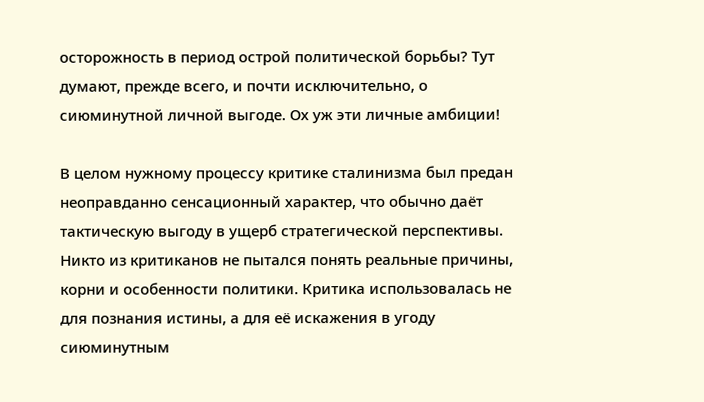осторожность в период острой политической борьбы? Тут думают, прежде всего, и почти исключительно, о сиюминутной личной выгоде. Ох уж эти личные амбиции!

В целом нужному процессу критике сталинизма был предан неоправданно сенсационный характер, что обычно даёт тактическую выгоду в ущерб стратегической перспективы. Никто из критиканов не пытался понять реальные причины, корни и особенности политики. Критика использовалась не для познания истины, а для её искажения в угоду сиюминутным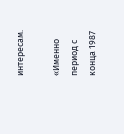интересам.

«Именно период с конца 1987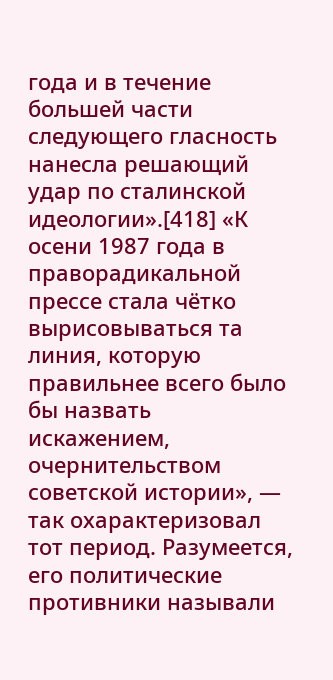года и в течение большей части следующего гласность нанесла решающий удар по сталинской идеологии».[418] «К осени 1987 года в праворадикальной прессе стала чётко вырисовываться та линия, которую правильнее всего было бы назвать искажением, очернительством советской истории», — так охарактеризовал тот период. Разумеется, его политические противники называли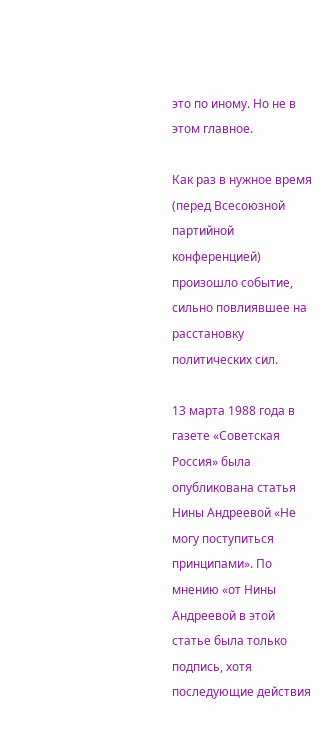это по иному. Но не в этом главное.

Как раз в нужное время (перед Всесоюзной партийной конференцией) произошло событие, сильно повлиявшее на расстановку политических сил.

13 марта 1988 года в газете «Советская Россия» была опубликована статья Нины Андреевой «Не могу поступиться принципами». По мнению «от Нины Андреевой в этой статье была только подпись, хотя последующие действия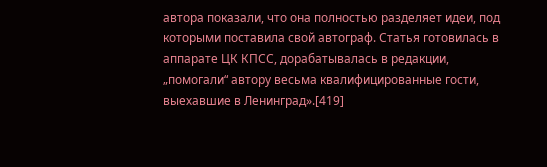автора показали, что она полностью разделяет идеи, под которыми поставила свой автограф. Статья готовилась в аппарате ЦК КПСС, дорабатывалась в редакции, „помогали“ автору весьма квалифицированные гости, выехавшие в Ленинград».[419]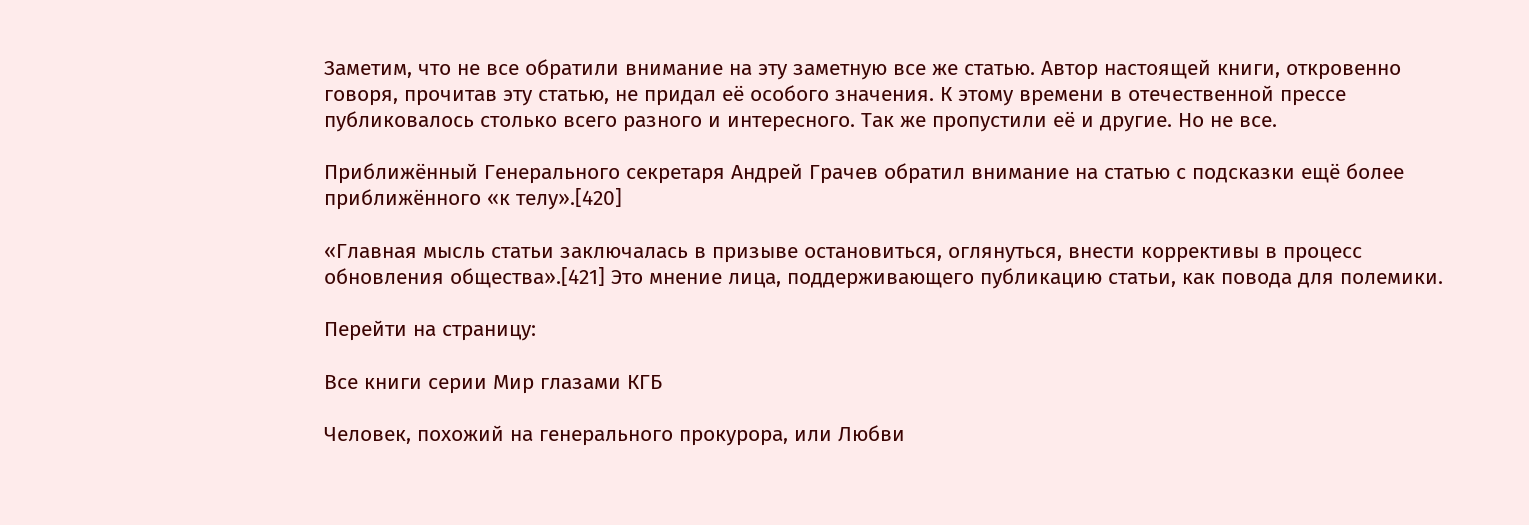Заметим, что не все обратили внимание на эту заметную все же статью. Автор настоящей книги, откровенно говоря, прочитав эту статью, не придал её особого значения. К этому времени в отечественной прессе публиковалось столько всего разного и интересного. Так же пропустили её и другие. Но не все.

Приближённый Генерального секретаря Андрей Грачев обратил внимание на статью с подсказки ещё более приближённого «к телу».[420]

«Главная мысль статьи заключалась в призыве остановиться, оглянуться, внести коррективы в процесс обновления общества».[421] Это мнение лица, поддерживающего публикацию статьи, как повода для полемики.

Перейти на страницу:

Все книги серии Мир глазами КГБ

Человек, похожий на генерального прокурора, или Любви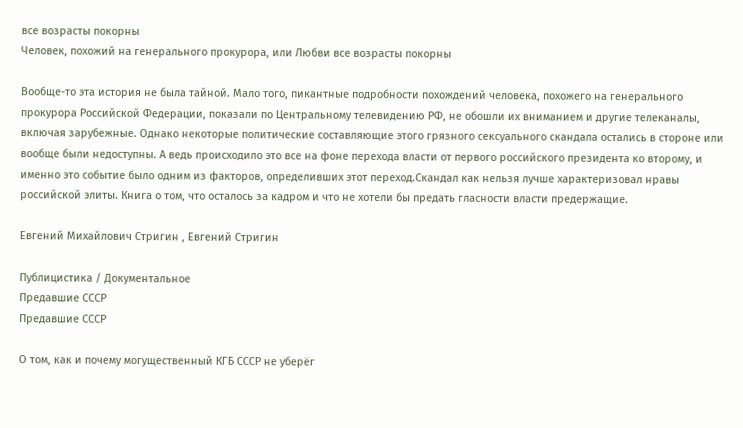все возрасты покорны
Человек, похожий на генерального прокурора, или Любви все возрасты покорны

Вообще-то эта история не была тайной. Мало того, пикантные подробности похождений человека, похожего на генерального прокурора Российской Федерации, показали по Центральному телевидению РФ, не обошли их вниманием и другие телеканалы, включая зарубежные. Однако некоторые политические составляющие этого грязного сексуального скандала остались в стороне или вообще были недоступны. А ведь происходило это все на фоне перехода власти от первого российского президента ко второму, и именно это событие было одним из факторов, определивших этот переход.Скандал как нельзя лучше характеризовал нравы российской элиты. Книга о том, что осталось за кадром и что не хотели бы предать гласности власти предержащие.

Евгений Михайлович Стригин , Евгений Стригин

Публицистика / Документальное
Предавшие СССР
Предавшие СССР

О том, как и почему могущественный КГБ СССР не уберёг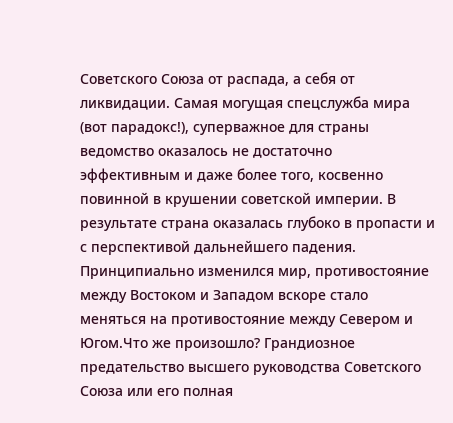Советского Союза от распада, а себя от ликвидации. Самая могущая спецслужба мира (вот парадокс!), суперважное для страны ведомство оказалось не достаточно эффективным и даже более того, косвенно повинной в крушении советской империи. В результате страна оказалась глубоко в пропасти и с перспективой дальнейшего падения. Принципиально изменился мир, противостояние между Востоком и Западом вскоре стало меняться на противостояние между Севером и Югом.Что же произошло? Грандиозное предательство высшего руководства Советского Союза или его полная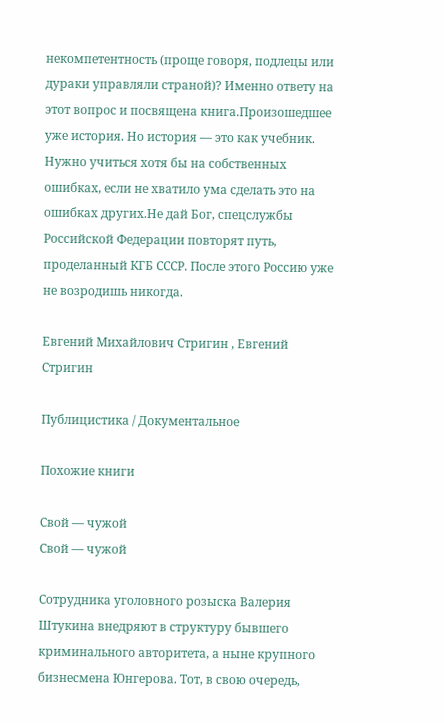некомпетентность (проще говоря, подлецы или дураки управляли страной)? Именно ответу на этот вопрос и посвящена книга.Произошедшее уже история. Но история — это как учебник. Нужно учиться хотя бы на собственных ошибках, если не хватило ума сделать это на ошибках других.Не дай Бог, спецслужбы Российской Федерации повторят путь, проделанный КГБ СССР. После этого Россию уже не возродишь никогда.

Евгений Михайлович Стригин , Евгений Стригин

Публицистика / Документальное

Похожие книги

Свой — чужой
Свой — чужой

Сотрудника уголовного розыска Валерия Штукина внедряют в структуру бывшего криминального авторитета, а ныне крупного бизнесмена Юнгерова. Тот, в свою очередь,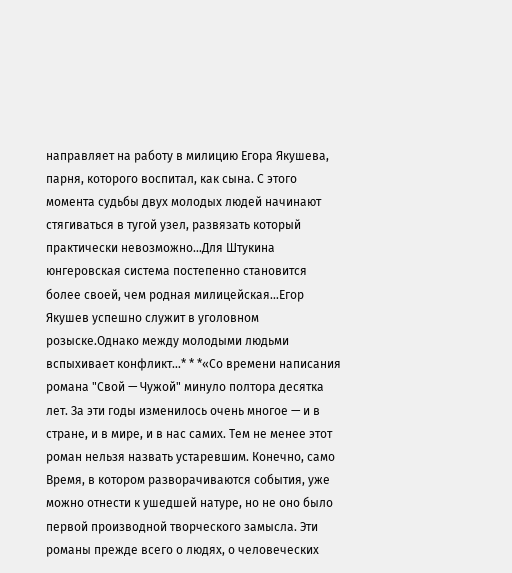направляет на работу в милицию Егора Якушева, парня, которого воспитал, как сына. С этого момента судьбы двух молодых людей начинают стягиваться в тугой узел, развязать который практически невозможно…Для Штукина юнгеровская система постепенно становится более своей, чем родная милицейская…Егор Якушев успешно служит в уголовном розыске.Однако между молодыми людьми вспыхивает конфликт…* * *«Со времени написания романа "Свой — Чужой" минуло полтора десятка лет. За эти годы изменилось очень многое — и в стране, и в мире, и в нас самих. Тем не менее этот роман нельзя назвать устаревшим. Конечно, само Время, в котором разворачиваются события, уже можно отнести к ушедшей натуре, но не оно было первой производной творческого замысла. Эти романы прежде всего о людях, о человеческих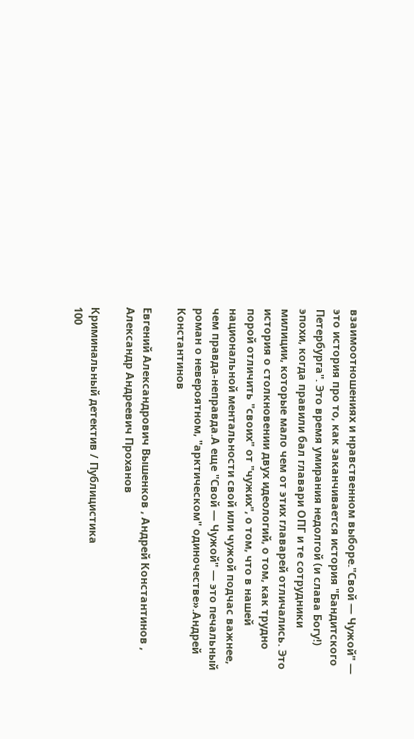взаимоотношениях и нравственном выборе."Свой — Чужой" — это история про то, как заканчивается история "Бандитского Петербурга". Это время умирания недолгой (и слава Богу!) эпохи, когда правили бал главари ОПГ и те сотрудники милиции, которые мало чем от этих главарей отличались. Это история о столкновении двух идеологий, о том, как трудно порой отличить "своих" от "чужих", о том, что в нашей национальной ментальности свой или чужой подчас важнее, чем правда-неправда.А еще "Свой — Чужой" — это печальный роман о невероятном, "арктическом" одиночестве».Андрей Константинов

Евгений Александрович Вышенков , Андрей Константинов , Александр Андреевич Проханов

Криминальный детектив / Публицистика
100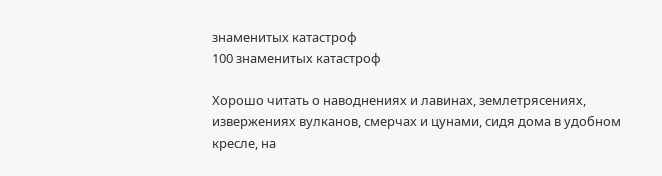знаменитых катастроф
100 знаменитых катастроф

Хорошо читать о наводнениях и лавинах, землетрясениях, извержениях вулканов, смерчах и цунами, сидя дома в удобном кресле, на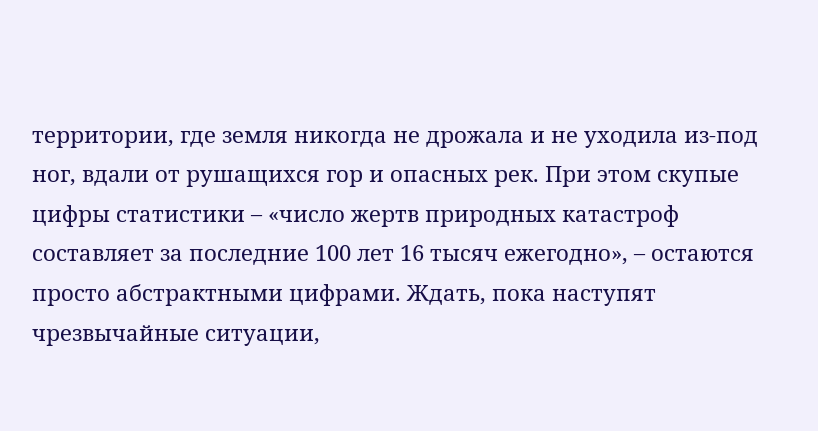территории, где земля никогда не дрожала и не уходила из-под ног, вдали от рушащихся гор и опасных рек. При этом скупые цифры статистики – «число жертв природных катастроф составляет за последние 100 лет 16 тысяч ежегодно», – остаются просто абстрактными цифрами. Ждать, пока наступят чрезвычайные ситуации,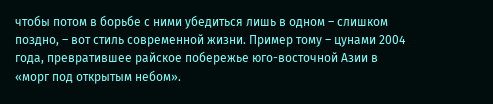чтобы потом в борьбе с ними убедиться лишь в одном – слишком поздно, – вот стиль современной жизни. Пример тому – цунами 2004 года, превратившее райское побережье юго-восточной Азии в «морг под открытым небом».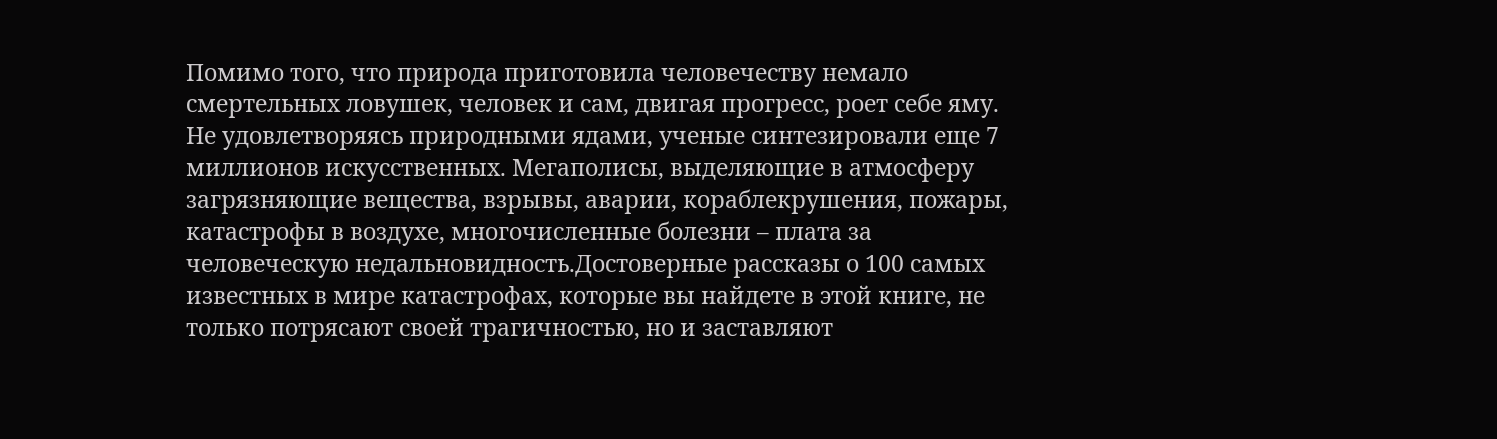Помимо того, что природа приготовила человечеству немало смертельных ловушек, человек и сам, двигая прогресс, роет себе яму. Не удовлетворяясь природными ядами, ученые синтезировали еще 7 миллионов искусственных. Мегаполисы, выделяющие в атмосферу загрязняющие вещества, взрывы, аварии, кораблекрушения, пожары, катастрофы в воздухе, многочисленные болезни – плата за человеческую недальновидность.Достоверные рассказы о 100 самых известных в мире катастрофах, которые вы найдете в этой книге, не только потрясают своей трагичностью, но и заставляют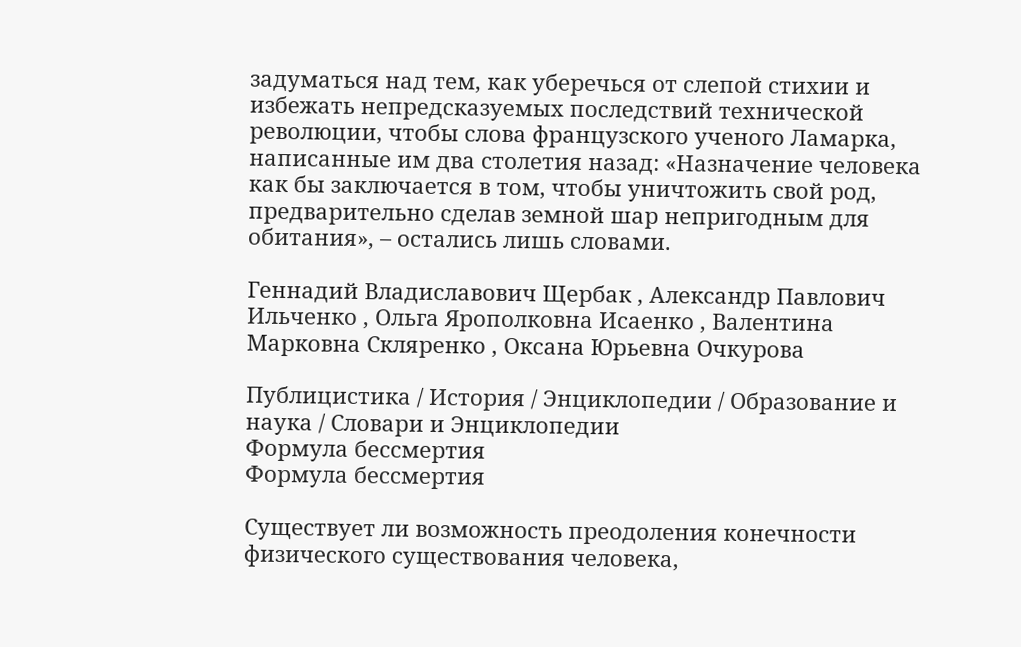задуматься над тем, как уберечься от слепой стихии и избежать непредсказуемых последствий технической революции, чтобы слова французского ученого Ламарка, написанные им два столетия назад: «Назначение человека как бы заключается в том, чтобы уничтожить свой род, предварительно сделав земной шар непригодным для обитания», – остались лишь словами.

Геннадий Владиславович Щербак , Александр Павлович Ильченко , Ольга Ярополковна Исаенко , Валентина Марковна Скляренко , Оксана Юрьевна Очкурова

Публицистика / История / Энциклопедии / Образование и наука / Словари и Энциклопедии
Формула бессмертия
Формула бессмертия

Существует ли возможность преодоления конечности физического существования человека,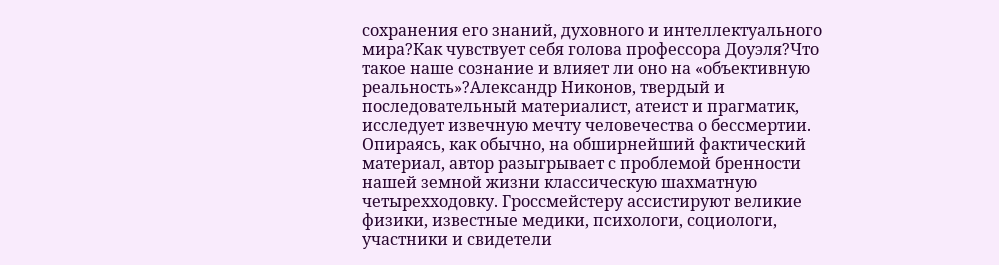сохранения его знаний, духовного и интеллектуального мира?Как чувствует себя голова профессора Доуэля?Что такое наше сознание и влияет ли оно на «объективную реальность»?Александр Никонов, твердый и последовательный материалист, атеист и прагматик, исследует извечную мечту человечества о бессмертии. Опираясь, как обычно, на обширнейший фактический материал, автор разыгрывает с проблемой бренности нашей земной жизни классическую шахматную четырехходовку. Гроссмейстеру ассистируют великие физики, известные медики, психологи, социологи, участники и свидетели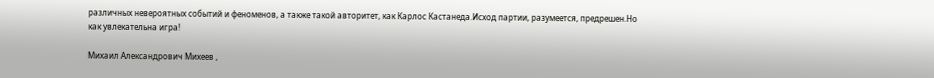различных невероятных событий и феноменов, а также такой авторитет, как Карлос Кастанеда.Исход партии, разумеется, предрешен.Но как увлекательна игра!

Михаил Александрович Михеев ,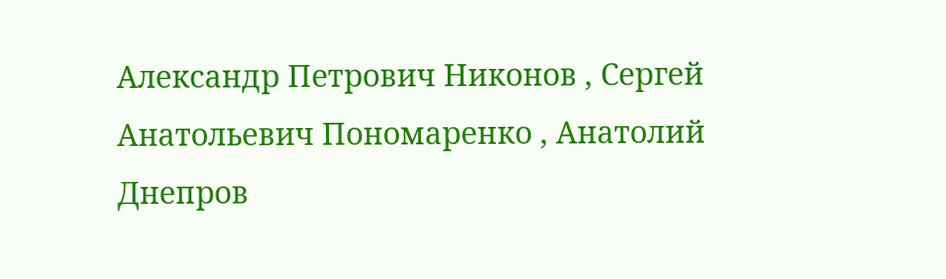Александр Петрович Никонов , Сергей Анатольевич Пономаренко , Анатолий Днепров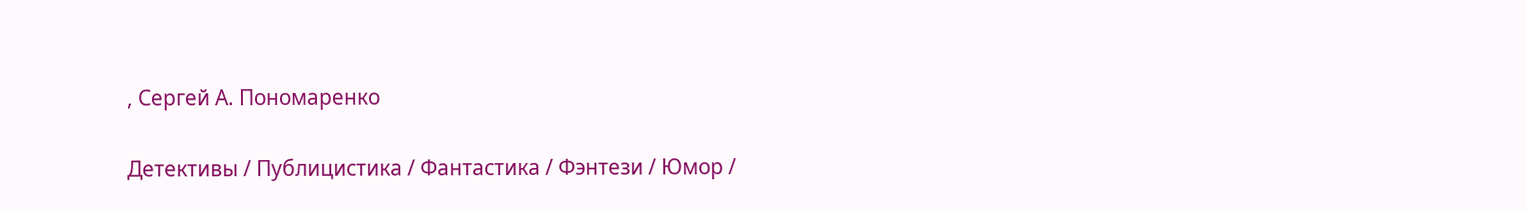, Сергей А. Пономаренко

Детективы / Публицистика / Фантастика / Фэнтези / Юмор /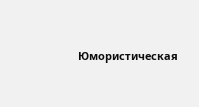Юмористическая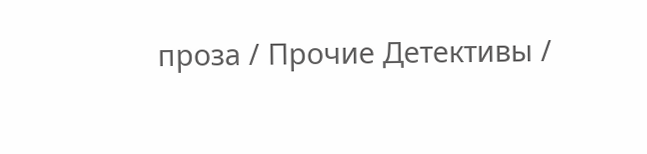проза / Прочие Детективы /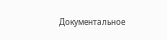Документальное